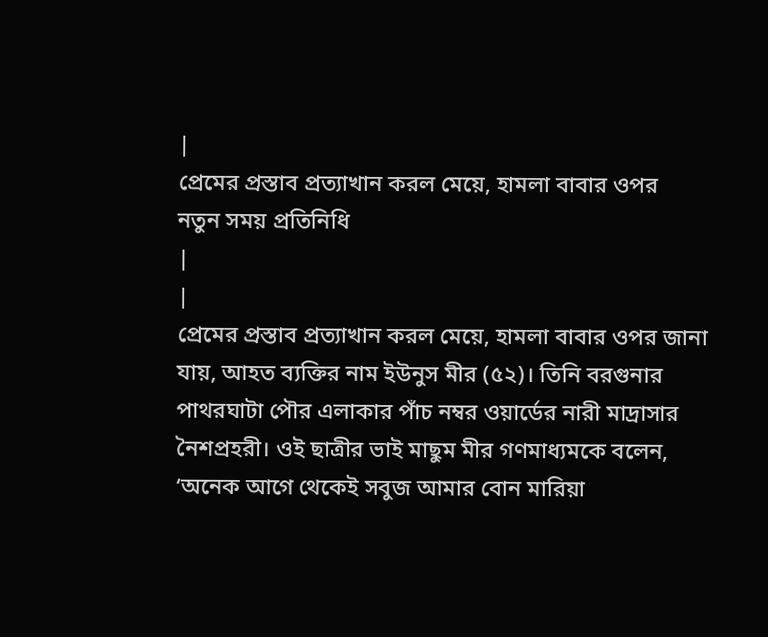|
প্রেমের প্রস্তাব প্রত্যাখান করল মেয়ে, হামলা বাবার ওপর
নতুন সময় প্রতিনিধি
|
|
প্রেমের প্রস্তাব প্রত্যাখান করল মেয়ে, হামলা বাবার ওপর জানা যায়, আহত ব্যক্তির নাম ইউনুস মীর (৫২)। তিনি বরগুনার পাথরঘাটা পৌর এলাকার পাঁচ নম্বর ওয়ার্ডের নারী মাদ্রাসার নৈশপ্রহরী। ওই ছাত্রীর ভাই মাছুম মীর গণমাধ্যমকে বলেন, ‘অনেক আগে থেকেই সবুজ আমার বোন মারিয়া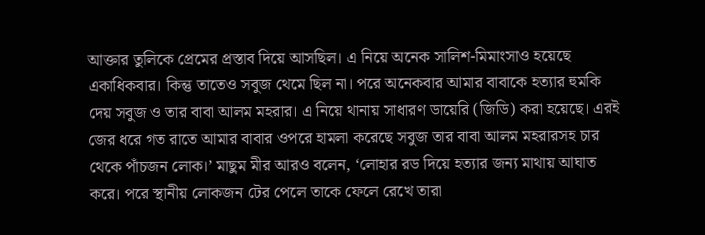আক্তার তুলিকে প্রেমের প্রস্তাব দিয়ে আসছিল। এ নিয়ে অনেক সালিশ-মিমাংসাও হয়েছে একাধিকবার। কিন্তু তাতেও সবুজ থেমে ছিল না। পরে অনেকবার আমার বাবাকে হত্যার হুমকি দেয় সবুজ ও তার বাবা আলম মহরার। এ নিয়ে থানায় সাধারণ ডায়েরি (জিডি) করা হয়েছে। এরই জের ধরে গত রাতে আমার বাবার ওপরে হামলা করেছে সবুজ তার বাবা আলম মহরারসহ চার থেকে পাঁচজন লোক।’ মাছুম মীর আরও বলেন, ‘লোহার রড দিয়ে হত্যার জন্য মাথায় আঘাত করে। পরে স্থানীয় লোকজন টের পেলে তাকে ফেলে রেখে তারা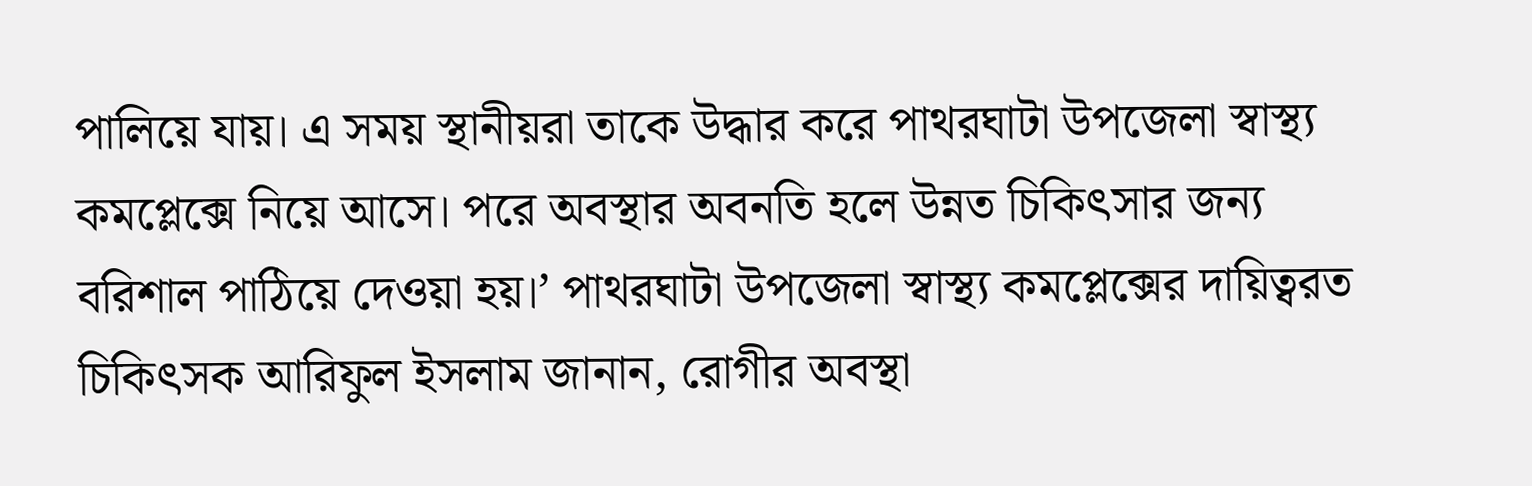পালিয়ে যায়। এ সময় স্থানীয়রা তাকে উদ্ধার করে পাথরঘাটা উপজেলা স্বাস্থ্য কমপ্লেক্সে নিয়ে আসে। পরে অবস্থার অবনতি হলে উন্নত চিকিৎসার জন্য বরিশাল পাঠিয়ে দেওয়া হয়।’ পাথরঘাটা উপজেলা স্বাস্থ্য কমপ্লেক্সের দায়িত্বরত চিকিৎসক আরিফুল ইসলাম জানান, রোগীর অবস্থা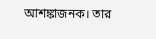আশঙ্কাজনক। তার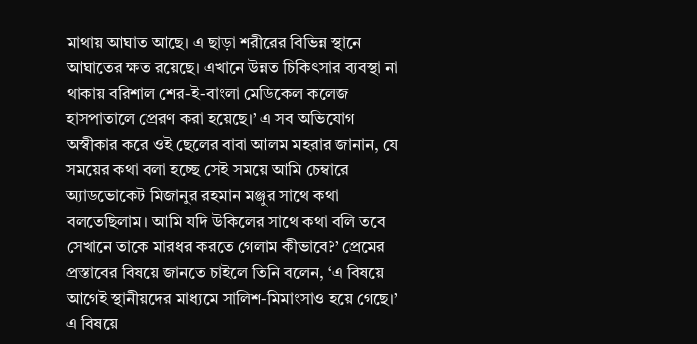মাথায় আঘাত আছে। এ ছাড়া শরীরের বিভিন্ন স্থানে আঘাতের ক্ষত রয়েছে। এখানে উন্নত চিকিৎসার ব্যবস্থা না থাকায় বরিশাল শের-ই-বাংলা মেডিকেল কলেজ হাসপাতালে প্রেরণ করা হয়েছে।’ এ সব অভিযোগ অস্বীকার করে ওই ছেলের বাবা আলম মহরার জানান, যে সময়ের কথা বলা হচ্ছে সেই সময়ে আমি চেম্বারে অ্যাডভোকেট মিজানুর রহমান মঞ্জুর সাথে কথা বলতেছিলাম। আমি যদি উকিলের সাথে কথা বলি তবে সেখানে তাকে মারধর করতে গেলাম কীভাবে?’ প্রেমের প্রস্তাবের বিষয়ে জানতে চাইলে তিনি বলেন, ‘এ বিষয়ে আগেই স্থানীয়দের মাধ্যমে সালিশ-মিমাংসাও হয়ে গেছে।’ এ বিষয়ে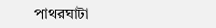পাথরঘাটা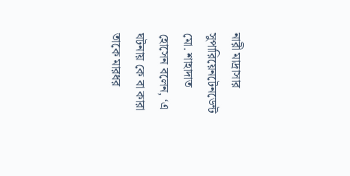নারী মাদ্রাসার সুপারিয়েনটেনডেন্ট মো. শাহাদাত হোসেন বলেন, ‘এ ঘটনায় কে বা কারা তাকে মারধর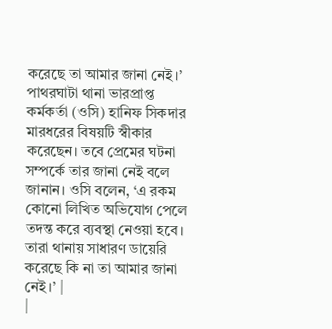করেছে তা আমার জানা নেই।’ পাথরঘাটা থানা ভারপ্রাপ্ত কর্মকর্তা (ওসি) হানিফ সিকদার মারধরের বিষয়টি স্বীকার করেছেন। তবে প্রেমের ঘটনা সম্পর্কে তার জানা নেই বলে জানান। ওসি বলেন, ‘এ রকম কোনো লিখিত অভিযোগ পেলে তদন্ত করে ব্যবস্থা নেওয়া হবে। তারা থানায় সাধারণ ডায়েরি করেছে কি না তা আমার জানা নেই।’ |
|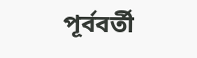পূর্ববর্তী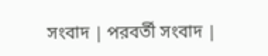সংবাদ | পরবর্তী সংবাদ |